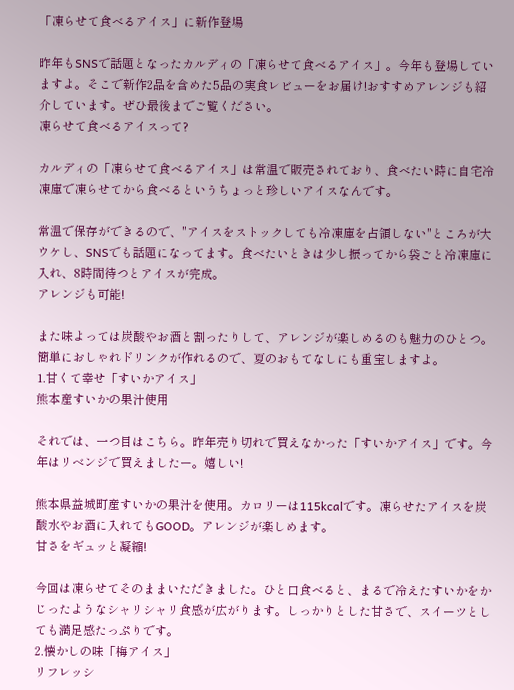「凍らせて食べるアイス」に新作登場

昨年もSNSで話題となったカルディの「凍らせて食べるアイス」。今年も登場していますよ。そこで新作2品を含めた5品の実食レビューをお届け!おすすめアレンジも紹介しています。ぜひ最後までご覧ください。
凍らせて食べるアイスって?

カルディの「凍らせて食べるアイス」は常温で販売されており、食べたい時に自宅冷凍庫で凍らせてから食べるというちょっと珍しいアイスなんです。

常温で保存ができるので、"アイスをストックしても冷凍庫を占領しない"ところが大ウケし、SNSでも話題になってます。食べたいときは少し振ってから袋ごと冷凍庫に入れ、8時間待つとアイスが完成。
アレンジも可能!

また味よっては炭酸やお酒と割ったりして、アレンジが楽しめるのも魅力のひとつ。簡単におしゃれドリンクが作れるので、夏のおもてなしにも重宝しますよ。
1.甘くて幸せ「すいかアイス」
熊本産すいかの果汁使用

それでは、一つ目はこちら。昨年売り切れで買えなかった「すいかアイス」です。今年はリベンジで買えましたー。嬉しい!

熊本県益城町産すいかの果汁を使用。カロリーは115kcalです。凍らせたアイスを炭酸水やお酒に入れてもGOOD。アレンジが楽しめます。
甘さをギュッと凝縮!

今回は凍らせてそのままいただきました。ひと口食べると、まるで冷えたすいかをかじったようなシャリシャリ食感が広がります。しっかりとした甘さで、スイーツとしても満足感たっぷりです。
2.懐かしの味「梅アイス」
リフレッシ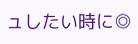ュしたい時に◎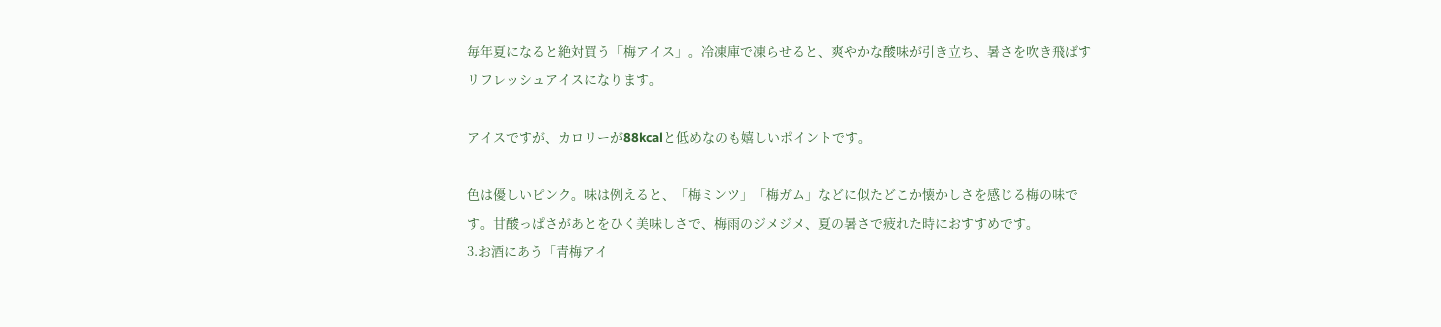毎年夏になると絶対買う「梅アイス」。冷凍庫で凍らせると、爽やかな酸味が引き立ち、暑さを吹き飛ばすリフレッシュアイスになります。

アイスですが、カロリーが88kcalと低めなのも嬉しいポイントです。

色は優しいピンク。味は例えると、「梅ミンツ」「梅ガム」などに似たどこか懐かしさを感じる梅の味です。甘酸っぱさがあとをひく美味しさで、梅雨のジメジメ、夏の暑さで疲れた時におすすめです。
3.お酒にあう「青梅アイ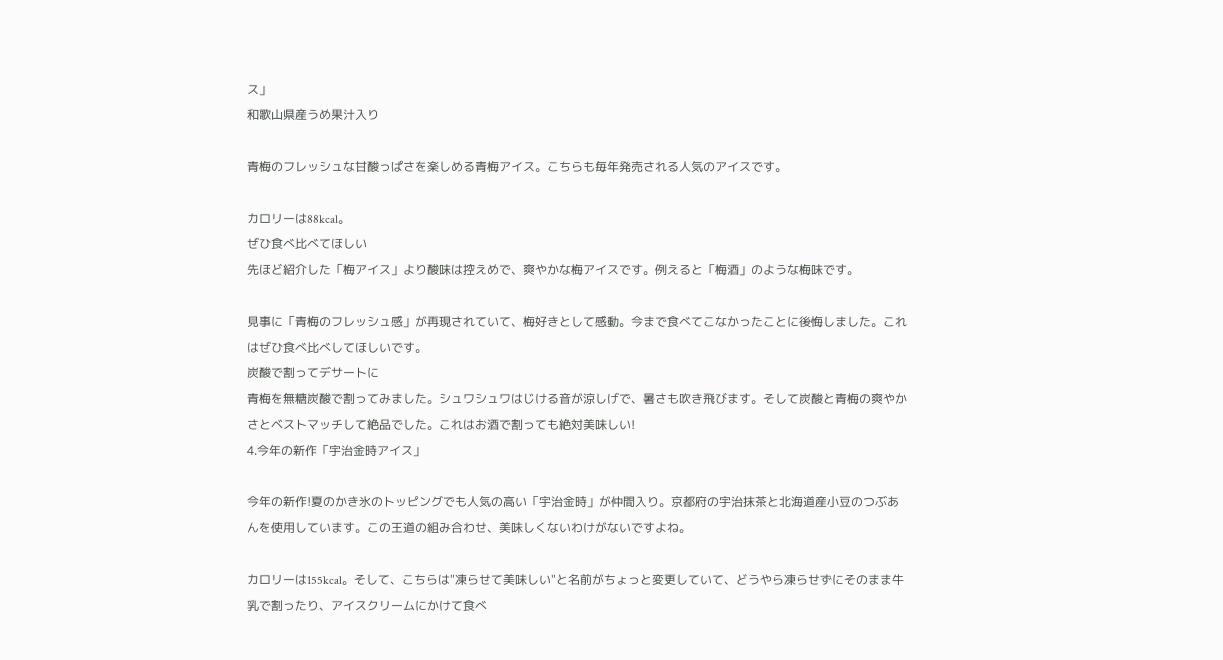ス」
和歌山県産うめ果汁入り

青梅のフレッシュな甘酸っぱさを楽しめる青梅アイス。こちらも毎年発売される人気のアイスです。

カロリーは88kcal。
ぜひ食べ比べてほしい
先ほど紹介した「梅アイス」より酸味は控えめで、爽やかな梅アイスです。例えると「梅酒」のような梅味です。

見事に「青梅のフレッシュ感」が再現されていて、梅好きとして感動。今まで食べてこなかったことに後悔しました。これはぜひ食べ比べしてほしいです。
炭酸で割ってデサートに
青梅を無糖炭酸で割ってみました。シュワシュワはじける音が涼しげで、暑さも吹き飛びます。そして炭酸と青梅の爽やかさとベストマッチして絶品でした。これはお酒で割っても絶対美味しい!
4.今年の新作「宇治金時アイス」

今年の新作!夏のかき氷のトッピングでも人気の高い「宇治金時」が仲間入り。京都府の宇治抹茶と北海道産小豆のつぶあんを使用しています。この王道の組み合わせ、美味しくないわけがないですよね。

カロリーは155kcal。そして、こちらは"凍らせて美味しい"と名前がちょっと変更していて、どうやら凍らせずにそのまま牛乳で割ったり、アイスクリームにかけて食べ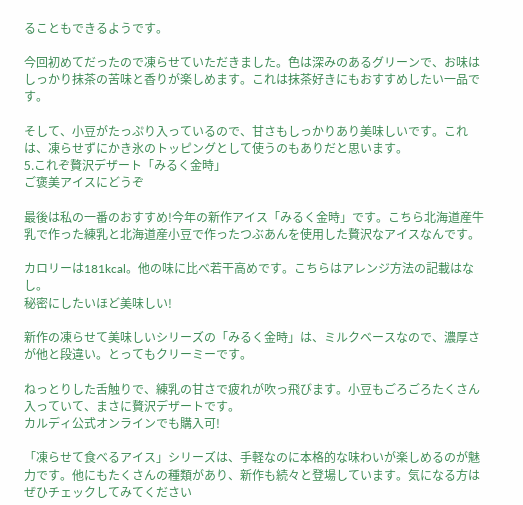ることもできるようです。

今回初めてだったので凍らせていただきました。色は深みのあるグリーンで、お味はしっかり抹茶の苦味と香りが楽しめます。これは抹茶好きにもおすすめしたい一品です。

そして、小豆がたっぷり入っているので、甘さもしっかりあり美味しいです。これは、凍らせずにかき氷のトッピングとして使うのもありだと思います。
5.これぞ贅沢デザート「みるく金時」
ご褒美アイスにどうぞ

最後は私の一番のおすすめ!今年の新作アイス「みるく金時」です。こちら北海道産牛乳で作った練乳と北海道産小豆で作ったつぶあんを使用した贅沢なアイスなんです。

カロリーは181kcal。他の味に比べ若干高めです。こちらはアレンジ方法の記載はなし。
秘密にしたいほど美味しい!

新作の凍らせて美味しいシリーズの「みるく金時」は、ミルクベースなので、濃厚さが他と段違い。とってもクリーミーです。

ねっとりした舌触りで、練乳の甘さで疲れが吹っ飛びます。小豆もごろごろたくさん入っていて、まさに贅沢デザートです。
カルディ公式オンラインでも購入可!

「凍らせて食べるアイス」シリーズは、手軽なのに本格的な味わいが楽しめるのが魅力です。他にもたくさんの種類があり、新作も続々と登場しています。気になる方はぜひチェックしてみてください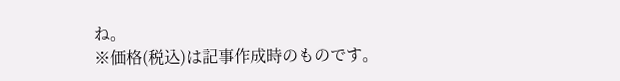ね。
※価格(税込)は記事作成時のものです。